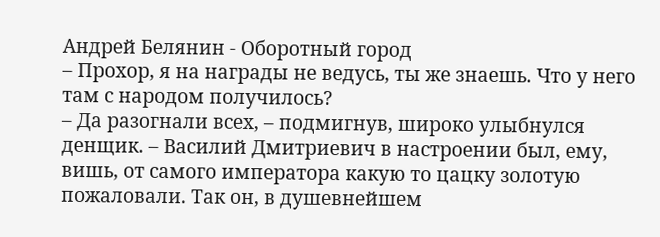Андрей Белянин - Оборотный город
– Прохор, я на награды не ведусь, ты же знаешь. Что у него там с народом получилось?
– Да разогнали всех, – подмигнув, широко улыбнулся денщик. – Василий Дмитриевич в настроении был, ему, вишь, от самого императора какую то цацку золотую пожаловали. Так он, в душевнейшем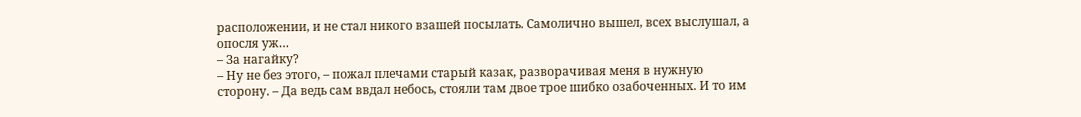расположении, и не стал никого взашей посылать. Самолично вышел, всех выслушал, а опосля уж…
– За нагайку?
– Ну не без этого, – пожал плечами старый казак, разворачивая меня в нужную сторону. – Да ведь сам ввдал небось, стояли там двое трое шибко озабоченных. И то им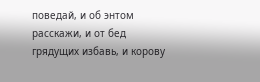поведай, и об энтом расскажи, и от бед грядущих избавь, и корову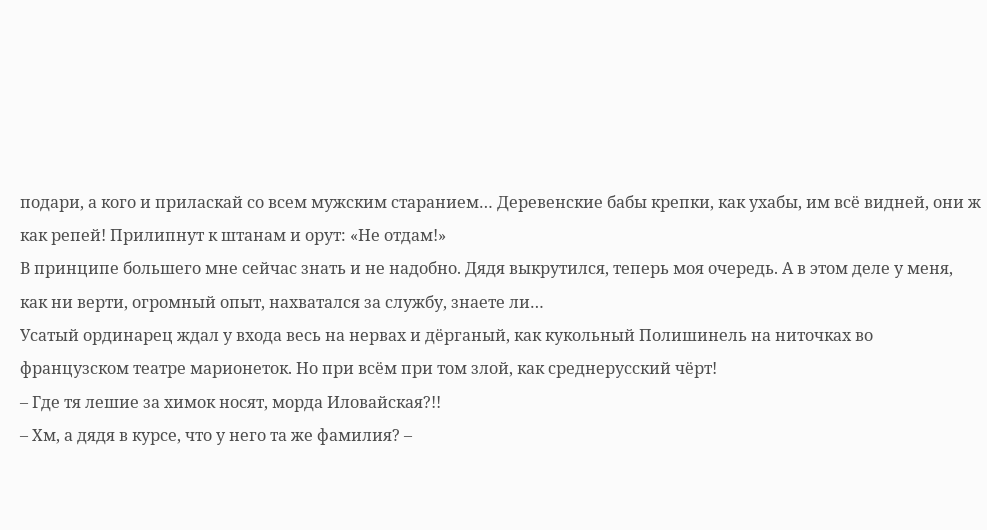подари, а кого и приласкай со всем мужским старанием… Деревенские бабы крепки, как ухабы, им всё видней, они ж как репей! Прилипнут к штанам и орут: «Не отдам!»
В принципе большего мне сейчас знать и не надобно. Дядя выкрутился, теперь моя очередь. А в этом деле у меня, как ни верти, огромный опыт, нахватался за службу, знаете ли…
Усатый ординарец ждал у входа весь на нервах и дёрганый, как кукольный Полишинель на ниточках во французском театре марионеток. Но при всём при том злой, как среднерусский чёрт!
– Где тя лешие за химок носят, морда Иловайская?!!
– Хм, а дядя в курсе, что у него та же фамилия? –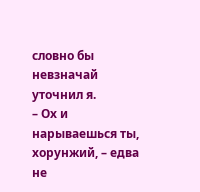словно бы невзначай уточнил я.
– Ох и нарываешься ты, хорунжий, – едва не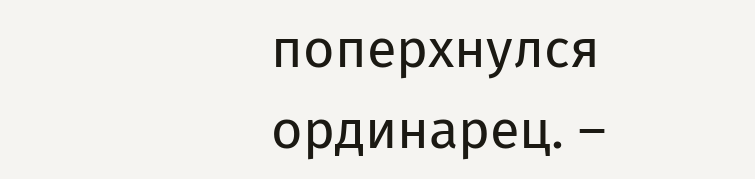поперхнулся ординарец. –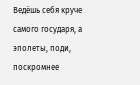Ведёшь себя круче самого государя, а эполеты, поди, поскромнее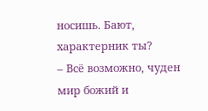носишь. Бают, характерник ты?
– Всё возможно, чуден мир божий и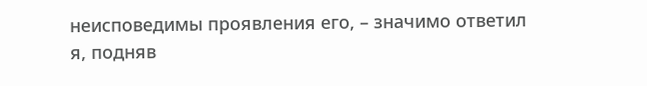неисповедимы проявления его, – значимо ответил я, подняв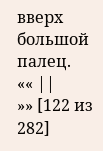вверх большой палец.
«« ||
»» [122 из
282]